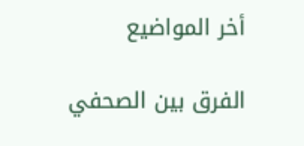أخر المواضيع

الفرق بين الصحفي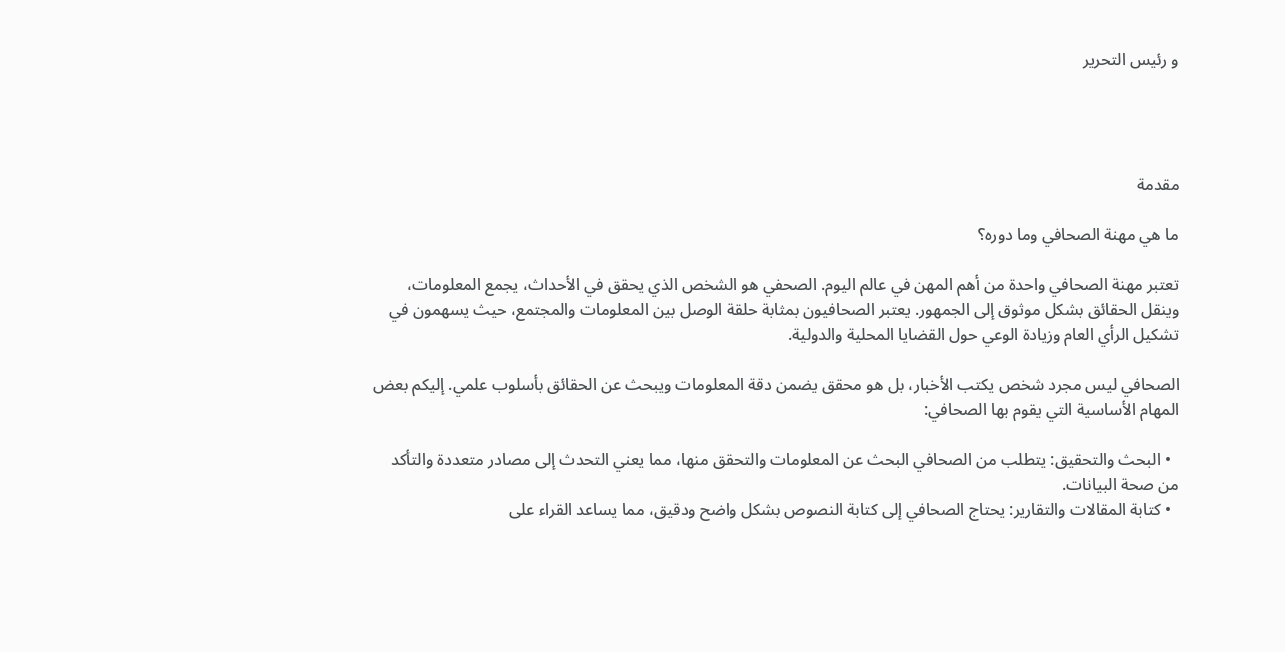و رئيس التحرير




مقدمة

ما هي مهنة الصحافي وما دوره؟

تعتبر مهنة الصحافي واحدة من أهم المهن في عالم اليوم. الصحفي هو الشخص الذي يحقق في الأحداث، يجمع المعلومات، وينقل الحقائق بشكل موثوق إلى الجمهور. يعتبر الصحافيون بمثابة حلقة الوصل بين المعلومات والمجتمع، حيث يسهمون في تشكيل الرأي العام وزيادة الوعي حول القضايا المحلية والدولية.

الصحافي ليس مجرد شخص يكتب الأخبار، بل هو محقق يضمن دقة المعلومات ويبحث عن الحقائق بأسلوب علمي. إليكم بعض المهام الأساسية التي يقوم بها الصحافي:

  • البحث والتحقيق: يتطلب من الصحافي البحث عن المعلومات والتحقق منها، مما يعني التحدث إلى مصادر متعددة والتأكد من صحة البيانات.
  • كتابة المقالات والتقارير: يحتاج الصحافي إلى كتابة النصوص بشكل واضح ودقيق، مما يساعد القراء على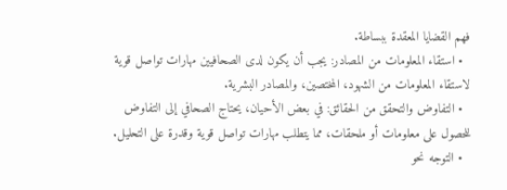فهم القضايا المعقدة ببساطة.
  • استقاء المعلومات من المصادر: يجب أن يكون لدى الصحافيين مهارات تواصل قوية لاستقاء المعلومات من الشهود، المختصين، والمصادر البشرية.
  • التفاوض والتحقق من الحقائق: في بعض الأحيان، يحتاج الصحافي إلى التفاوض للحصول على معلومات أو ملحقات، مما يتطلب مهارات تواصل قوية وقدرة على التحليل.
  • التوجه نحو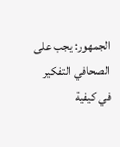الجمهور: يجب على الصحافي التفكير في كيفية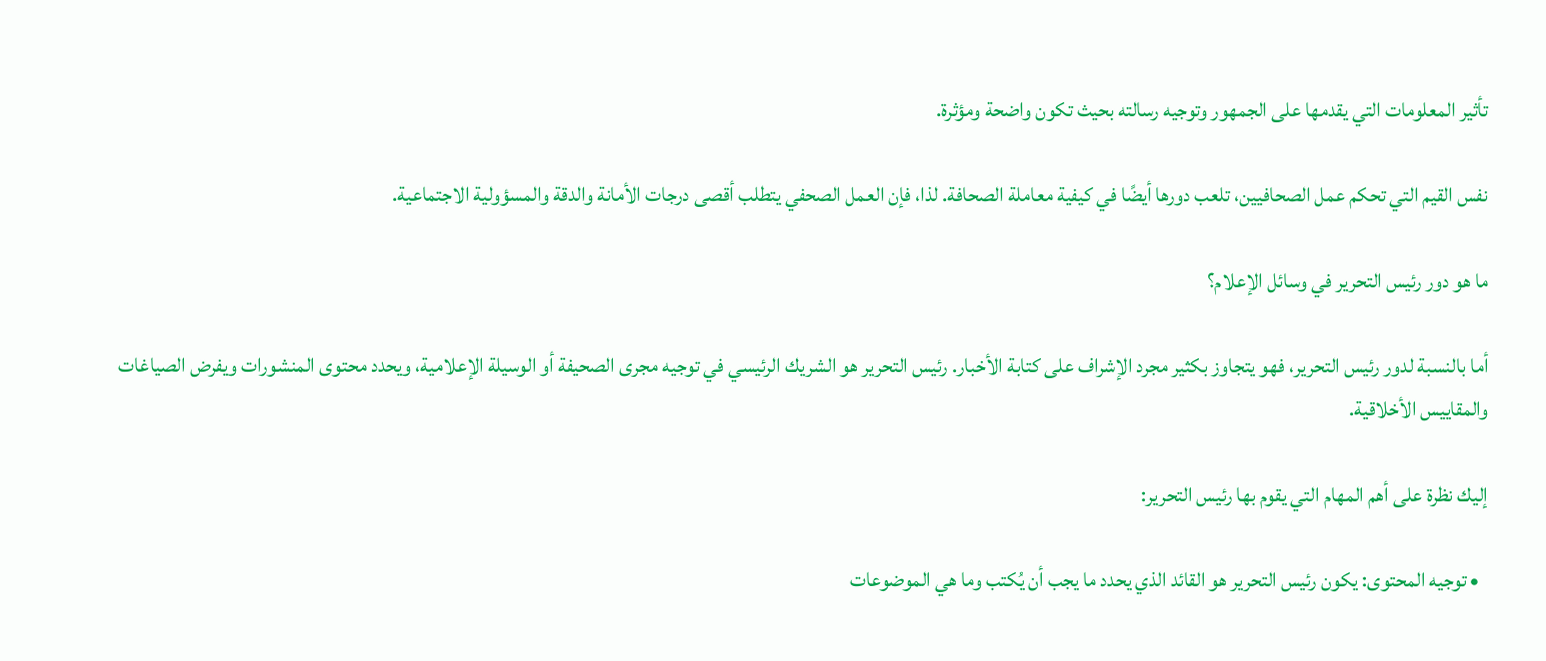تأثير المعلومات التي يقدمها على الجمهور وتوجيه رسالته بحيث تكون واضحة ومؤثرة.

نفس القيم التي تحكم عمل الصحافيين، تلعب دورها أيضًا في كيفية معاملة الصحافة. لذا، فإن العمل الصحفي يتطلب أقصى درجات الأمانة والدقة والمسؤولية الاجتماعية.

ما هو دور رئيس التحرير في وسائل الإعلام؟

أما بالنسبة لدور رئيس التحرير، فهو يتجاوز بكثير مجرد الإشراف على كتابة الأخبار. رئيس التحرير هو الشريك الرئيسي في توجيه مجرى الصحيفة أو الوسيلة الإعلامية، ويحدد محتوى المنشورات ويفرض الصياغات والمقاييس الأخلاقية.

إليك نظرة على أهم المهام التي يقوم بها رئيس التحرير:

  • توجيه المحتوى: يكون رئيس التحرير هو القائد الذي يحدد ما يجب أن يُكتب وما هي الموضوعات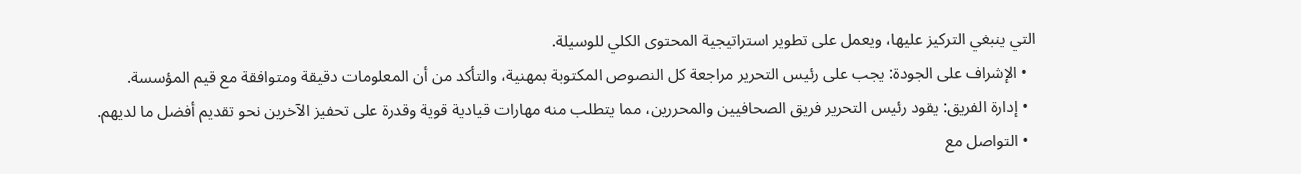التي ينبغي التركيز عليها، ويعمل على تطوير استراتيجية المحتوى الكلي للوسيلة.
  • الإشراف على الجودة: يجب على رئيس التحرير مراجعة كل النصوص المكتوبة بمهنية، والتأكد من أن المعلومات دقيقة ومتوافقة مع قيم المؤسسة.
  • إدارة الفريق: يقود رئيس التحرير فريق الصحافيين والمحررين، مما يتطلب منه مهارات قيادية قوية وقدرة على تحفيز الآخرين نحو تقديم أفضل ما لديهم.
  • التواصل مع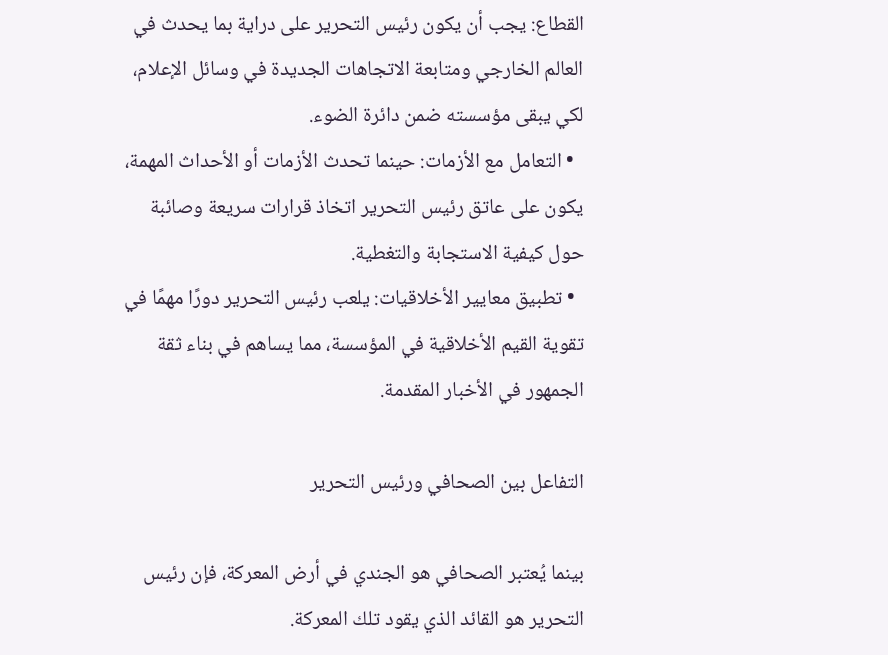القطاع: يجب أن يكون رئيس التحرير على دراية بما يحدث في العالم الخارجي ومتابعة الاتجاهات الجديدة في وسائل الإعلام، لكي يبقى مؤسسته ضمن دائرة الضوء.
  • التعامل مع الأزمات: حينما تحدث الأزمات أو الأحداث المهمة، يكون على عاتق رئيس التحرير اتخاذ قرارات سريعة وصائبة حول كيفية الاستجابة والتغطية.
  • تطبيق معايير الأخلاقيات: يلعب رئيس التحرير دورًا مهمًا في تقوية القيم الأخلاقية في المؤسسة، مما يساهم في بناء ثقة الجمهور في الأخبار المقدمة.

التفاعل بين الصحافي ورئيس التحرير

بينما يُعتبر الصحافي هو الجندي في أرض المعركة، فإن رئيس التحرير هو القائد الذي يقود تلك المعركة.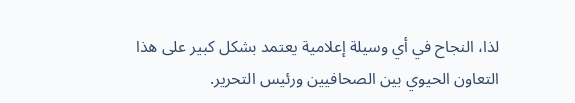لذا، النجاح في أي وسيلة إعلامية يعتمد بشكل كبير على هذا التعاون الحيوي بين الصحافيين ورئيس التحرير.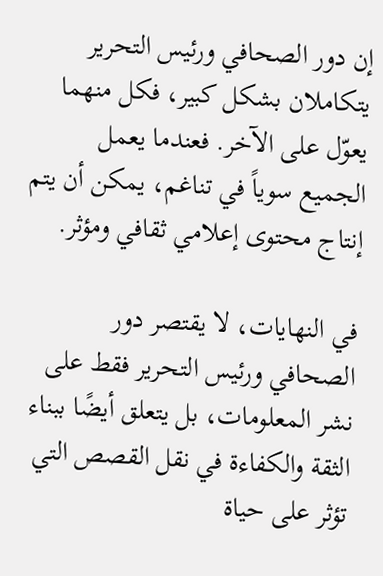إن دور الصحافي ورئيس التحرير يتكاملان بشكل كبير، فكل منهما يعوّل على الآخر. فعندما يعمل الجميع سوياً في تناغم، يمكن أن يتم إنتاج محتوى إعلامي ثقافي ومؤثر.

في النهايات، لا يقتصر دور الصحافي ورئيس التحرير فقط على نشر المعلومات، بل يتعلق أيضًا ببناء الثقة والكفاءة في نقل القصص التي تؤثر على حياة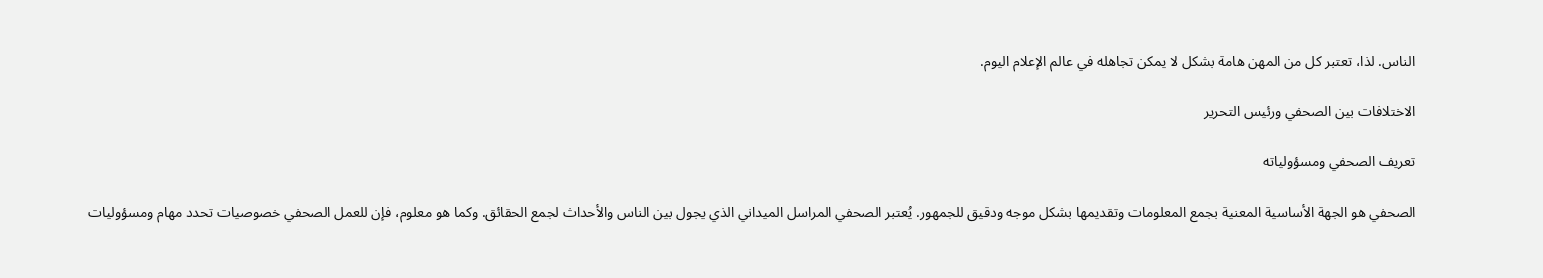الناس. لذا، تعتبر كل من المهن هامة بشكل لا يمكن تجاهله في عالم الإعلام اليوم.

الاختلافات بين الصحفي ورئيس التحرير

تعريف الصحفي ومسؤولياته

الصحفي هو الجهة الأساسية المعنية بجمع المعلومات وتقديمها بشكل موجه ودقيق للجمهور. يُعتبر الصحفي المراسل الميداني الذي يجول بين الناس والأحداث لجمع الحقائق. وكما هو معلوم، فإن للعمل الصحفي خصوصيات تحدد مهام ومسؤوليات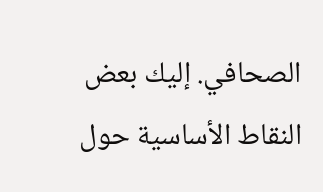الصحافي. إليك بعض النقاط الأساسية حول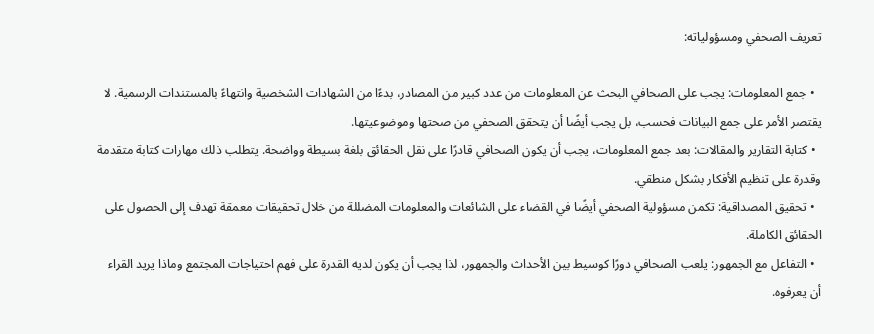تعريف الصحفي ومسؤولياته:

  • جمع المعلومات: يجب على الصحافي البحث عن المعلومات من عدد كبير من المصادر، بدءًا من الشهادات الشخصية وانتهاءً بالمستندات الرسمية. لا يقتصر الأمر على جمع البيانات فحسب، بل يجب أيضًا أن يتحقق الصحفي من صحتها وموضوعيتها.
  • كتابة التقارير والمقالات: بعد جمع المعلومات، يجب أن يكون الصحافي قادرًا على نقل الحقائق بلغة بسيطة وواضحة. يتطلب ذلك مهارات كتابة متقدمة وقدرة على تنظيم الأفكار بشكل منطقي.
  • تحقيق المصداقية: تكمن مسؤولية الصحفي أيضًا في القضاء على الشائعات والمعلومات المضللة من خلال تحقيقات معمقة تهدف إلى الحصول على الحقائق الكاملة.
  • التفاعل مع الجمهور: يلعب الصحافي دورًا كوسيط بين الأحداث والجمهور، لذا يجب أن يكون لديه القدرة على فهم احتياجات المجتمع وماذا يريد القراء أن يعرفوه.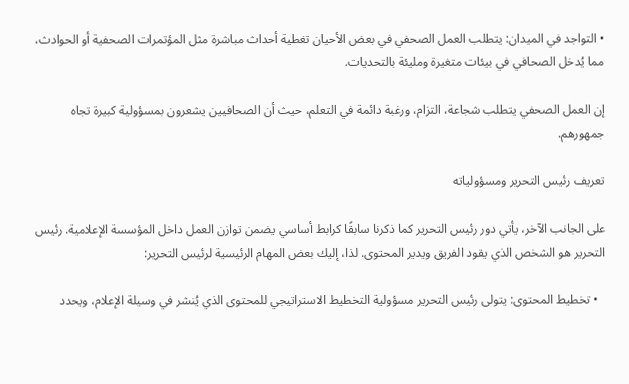• التواجد في الميدان: يتطلب العمل الصحفي في بعض الأحيان تغطية أحداث مباشرة مثل المؤتمرات الصحفية أو الحوادث، مما يُدخل الصحافي في بيئات متغيرة ومليئة بالتحديات.

إن العمل الصحفي يتطلب شجاعة، التزام، ورغبة دائمة في التعلم، حيث أن الصحافيين يشعرون بمسؤولية كبيرة تجاه جمهورهم.

تعريف رئيس التحرير ومسؤولياته

على الجانب الآخر، يأتي دور رئيس التحرير كما ذكرنا سابقًا كرابط أساسي يضمن توازن العمل داخل المؤسسة الإعلامية. رئيس التحرير هو الشخص الذي يقود الفريق ويدير المحتوى. لذا، إليك بعض المهام الرئيسية لرئيس التحرير:

  • تخطيط المحتوى: يتولى رئيس التحرير مسؤولية التخطيط الاستراتيجي للمحتوى الذي يُنشر في وسيلة الإعلام، ويحدد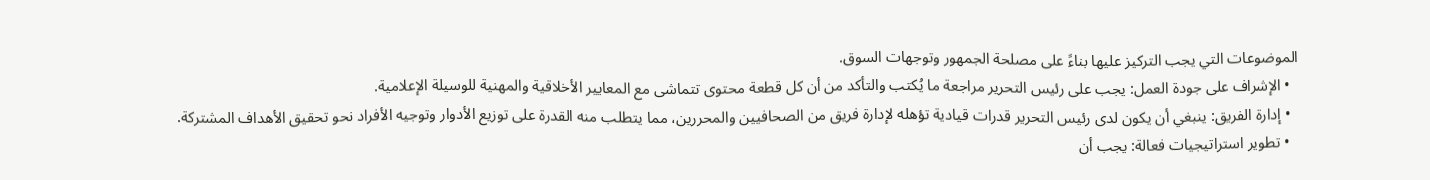الموضوعات التي يجب التركيز عليها بناءً على مصلحة الجمهور وتوجهات السوق.
  • الإشراف على جودة العمل: يجب على رئيس التحرير مراجعة ما يُكتب والتأكد من أن كل قطعة محتوى تتماشى مع المعايير الأخلاقية والمهنية للوسيلة الإعلامية.
  • إدارة الفريق: ينبغي أن يكون لدى رئيس التحرير قدرات قيادية تؤهله لإدارة فريق من الصحافيين والمحررين، مما يتطلب منه القدرة على توزيع الأدوار وتوجيه الأفراد نحو تحقيق الأهداف المشتركة.
  • تطوير استراتيجيات فعالة: يجب أن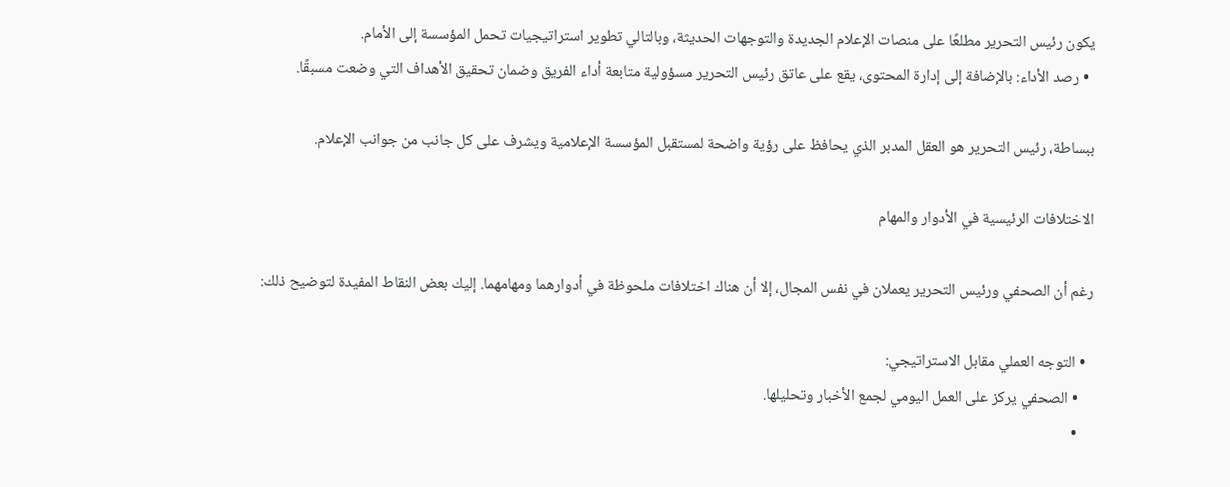يكون رئيس التحرير مطلعًا على منصات الإعلام الجديدة والتوجهات الحديثة، وبالتالي تطوير استراتيجيات تحمل المؤسسة إلى الأمام.
  • رصد الأداء: بالإضافة إلى إدارة المحتوى، يقع على عاتق رئيس التحرير مسؤولية متابعة أداء الفريق وضمان تحقيق الأهداف التي وضعت مسبقًا.

ببساطة، رئيس التحرير هو العقل المدبر الذي يحافظ على رؤية واضحة لمستقبل المؤسسة الإعلامية ويشرف على كل جانب من جوانب الإعلام.

الاختلافات الرئيسية في الأدوار والمهام

رغم أن الصحفي ورئيس التحرير يعملان في نفس المجال، إلا أن هناك اختلافات ملحوظة في أدوارهما ومهامهما. إليك بعض النقاط المفيدة لتوضيح ذلك:

  • التوجه العملي مقابل الاستراتيجي:
    • الصحفي يركز على العمل اليومي لجمع الأخبار وتحليلها.
    •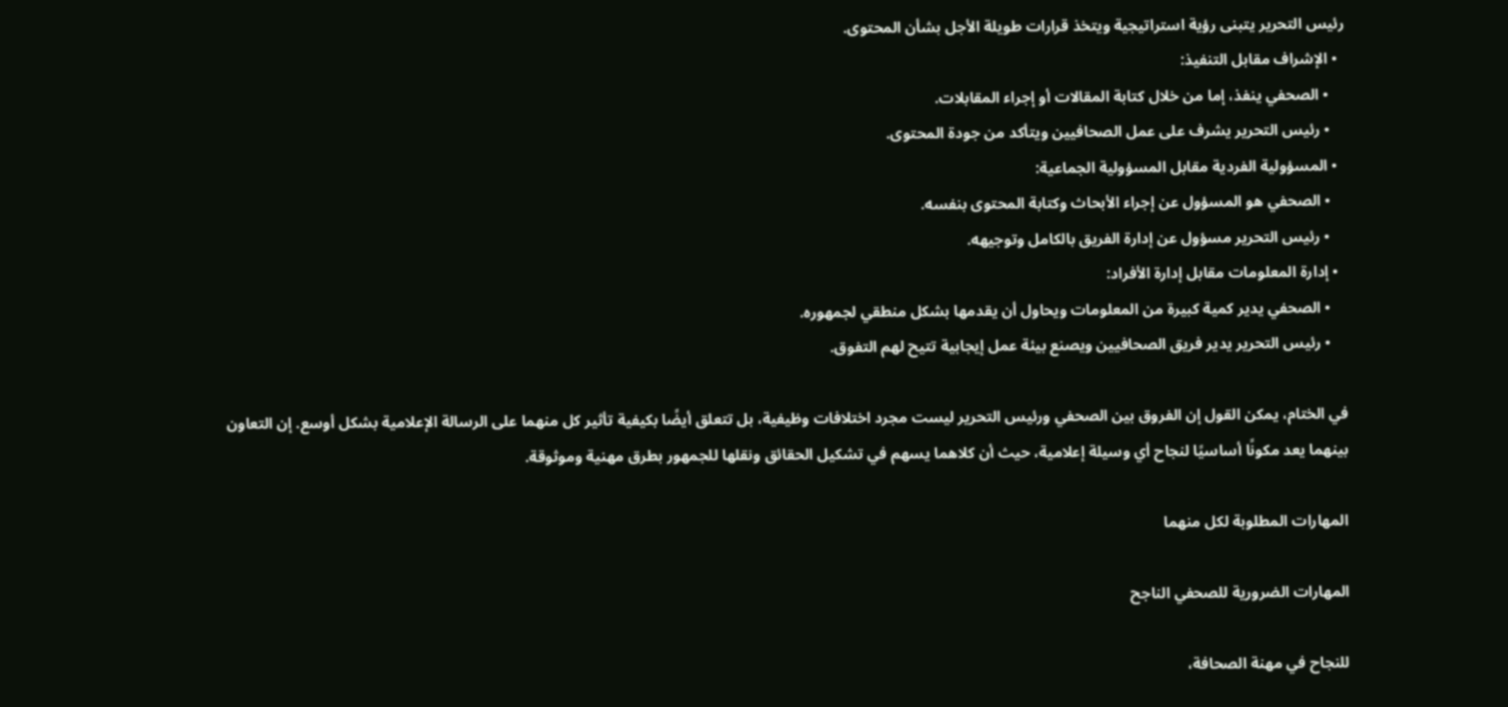رئيس التحرير يتبنى رؤية استراتيجية ويتخذ قرارات طويلة الأجل بشأن المحتوى.
  • الإشراف مقابل التنفيذ:
    • الصحفي ينفذ، إما من خلال كتابة المقالات أو إجراء المقابلات.
    • رئيس التحرير يشرف على عمل الصحافيين ويتأكد من جودة المحتوى.
  • المسؤولية الفردية مقابل المسؤولية الجماعية:
    • الصحفي هو المسؤول عن إجراء الأبحاث وكتابة المحتوى بنفسه.
    • رئيس التحرير مسؤول عن إدارة الفريق بالكامل وتوجيهه.
  • إدارة المعلومات مقابل إدارة الأفراد:
    • الصحفي يدير كمية كبيرة من المعلومات ويحاول أن يقدمها بشكل منطقي لجمهوره.
    • رئيس التحرير يدير فريق الصحافيين ويصنع بيئة عمل إيجابية تتيح لهم التفوق.

في الختام، يمكن القول إن الفروق بين الصحفي ورئيس التحرير ليست مجرد اختلافات وظيفية، بل تتعلق أيضًا بكيفية تأثير كل منهما على الرسالة الإعلامية بشكل أوسع. إن التعاون بينهما يعد مكونًا أساسيًا لنجاح أي وسيلة إعلامية، حيث أن كلاهما يسهم في تشكيل الحقائق ونقلها للجمهور بطرق مهنية وموثوقة.

المهارات المطلوبة لكل منهما

المهارات الضرورية للصحفي الناجح

للنجاح في مهنة الصحافة،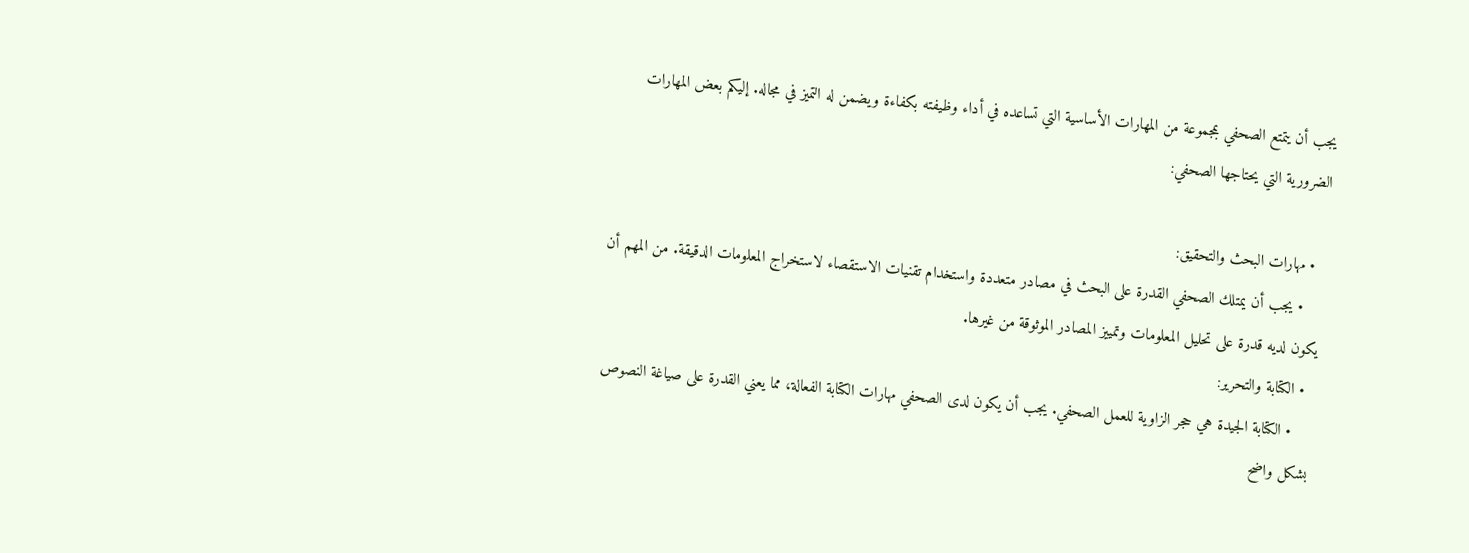يجب أن يتمتع الصحفي بمجموعة من المهارات الأساسية التي تساعده في أداء وظيفته بكفاءة ويضمن له التميز في مجاله. إليكم بعض المهارات الضرورية التي يحتاجها الصحفي:

  • مهارات البحث والتحقيق:
    • يجب أن يمتلك الصحفي القدرة على البحث في مصادر متعددة واستخدام تقنيات الاستقصاء لاستخراج المعلومات الدقيقة. من المهم أن يكون لديه قدرة على تحليل المعلومات وتمييز المصادر الموثوقة من غيرها.
  • الكتابة والتحرير:
    • الكتابة الجيدة هي حجر الزاوية للعمل الصحفي. يجب أن يكون لدى الصحفي مهارات الكتابة الفعالة، مما يعني القدرة على صياغة النصوص بشكل واضح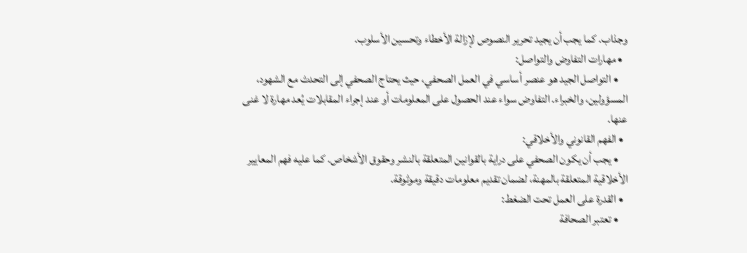وجذاب. كما يجب أن يجيد تحرير النصوص لإزالة الأخطاء وتحسين الأسلوب.
  • مهارات التفاوض والتواصل:
    • التواصل الجيد هو عنصر أساسي في العمل الصحفي، حيث يحتاج الصحفي إلى التحدث مع الشهود، المسؤولين، والخبراء. التفاوض سواء عند الحصول على المعلومات أو عند إجراء المقابلات يُعد مهارة لا غنى عنها.
  • الفهم القانوني والأخلاقي:
    • يجب أن يكون الصحفي على دراية بالقوانين المتعلقة بالنشر وحقوق الأشخاص. كما عليه فهم المعايير الأخلاقية المتعلقة بالمهنة، لضمان تقديم معلومات دقيقة وموثوقة.
  • القدرة على العمل تحت الضغط:
    • تعتبر الصحافة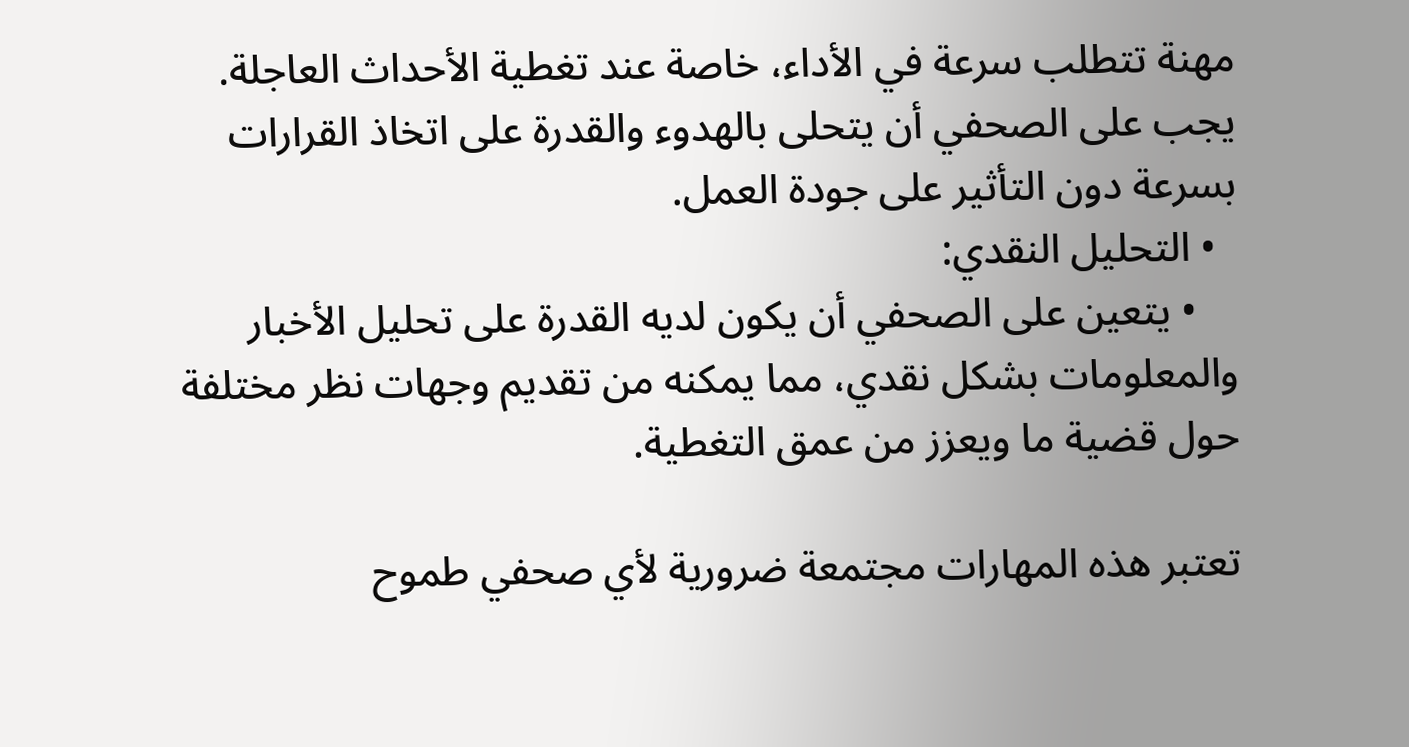مهنة تتطلب سرعة في الأداء، خاصة عند تغطية الأحداث العاجلة. يجب على الصحفي أن يتحلى بالهدوء والقدرة على اتخاذ القرارات بسرعة دون التأثير على جودة العمل.
  • التحليل النقدي:
    • يتعين على الصحفي أن يكون لديه القدرة على تحليل الأخبار والمعلومات بشكل نقدي، مما يمكنه من تقديم وجهات نظر مختلفة حول قضية ما ويعزز من عمق التغطية.

تعتبر هذه المهارات مجتمعة ضرورية لأي صحفي طموح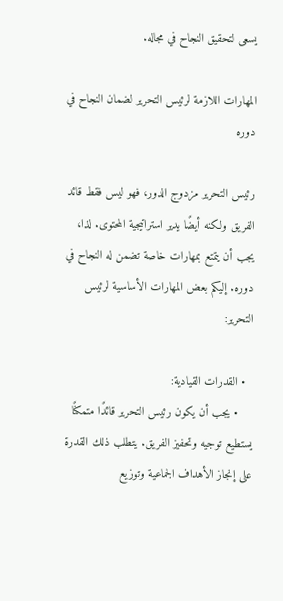يسعى لتحقيق النجاح في مجاله.

المهارات اللازمة لرئيس التحرير لضمان النجاح في دوره

رئيس التحرير مزدوج الدور، فهو ليس فقط قائد الفريق ولكنه أيضًا يدير استراتيجية المحتوى. لذا، يجب أن يتمتع بمهارات خاصة تضمن له النجاح في دوره. إليكم بعض المهارات الأساسية لرئيس التحرير:

  • القدرات القيادية:
    • يجب أن يكون رئيس التحرير قائدًا متمكنًا يستطيع توجيه وتحفيز الفريق. يتطلب ذلك القدرة على إنجاز الأهداف الجماعية وتوزيع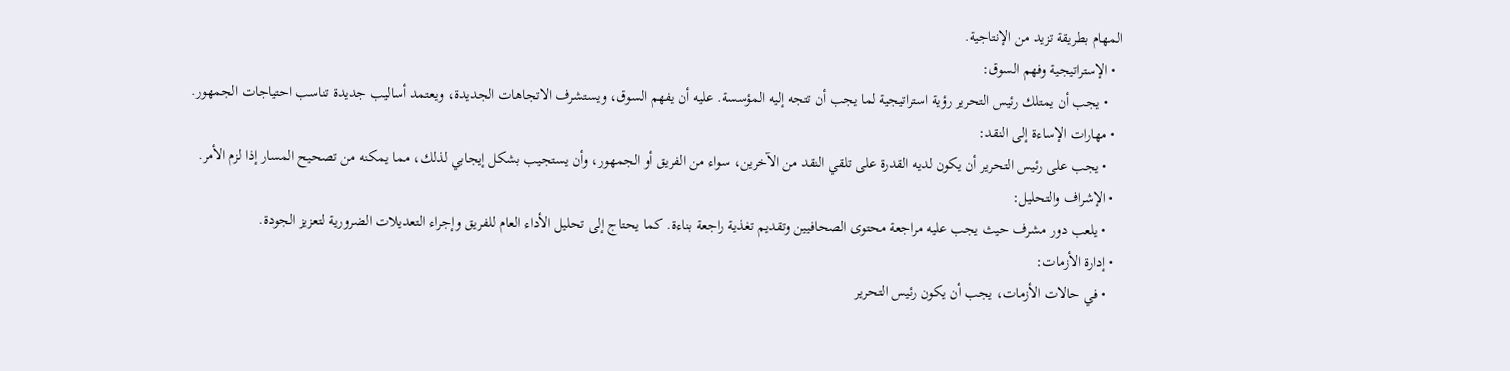المهام بطريقة تزيد من الإنتاجية.
  • الإستراتيجية وفهم السوق:
    • يجب أن يمتلك رئيس التحرير رؤية استراتيجية لما يجب أن تتجه إليه المؤسسة. عليه أن يفهم السوق، ويستشرف الاتجاهات الجديدة، ويعتمد أساليب جديدة تناسب احتياجات الجمهور.
  • مهارات الإساءة إلى النقد:
    • يجب على رئيس التحرير أن يكون لديه القدرة على تلقي النقد من الآخرين، سواء من الفريق أو الجمهور، وأن يستجيب بشكل إيجابي لذلك، مما يمكنه من تصحيح المسار إذا لزم الأمر.
  • الإشراف والتحليل:
    • يلعب دور مشرف حيث يجب عليه مراجعة محتوى الصحافيين وتقديم تغذية راجعة بناءة. كما يحتاج إلى تحليل الأداء العام للفريق وإجراء التعديلات الضرورية لتعزيز الجودة.
  • إدارة الأزمات:
    • في حالات الأزمات، يجب أن يكون رئيس التحرير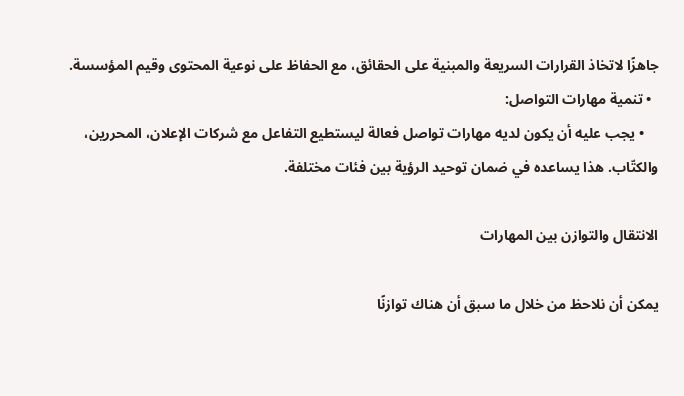جاهزًا لاتخاذ القرارات السريعة والمبنية على الحقائق، مع الحفاظ على نوعية المحتوى وقيم المؤسسة.
  • تنمية مهارات التواصل:
    • يجب عليه أن يكون لديه مهارات تواصل فعالة ليستطيع التفاعل مع شركات الإعلان، المحررين، والكتّاب. هذا يساعده في ضمان توحيد الرؤية بين فئات مختلفة.

الانتقال والتوازن بين المهارات

يمكن أن نلاحظ من خلال ما سبق أن هناك توازنًا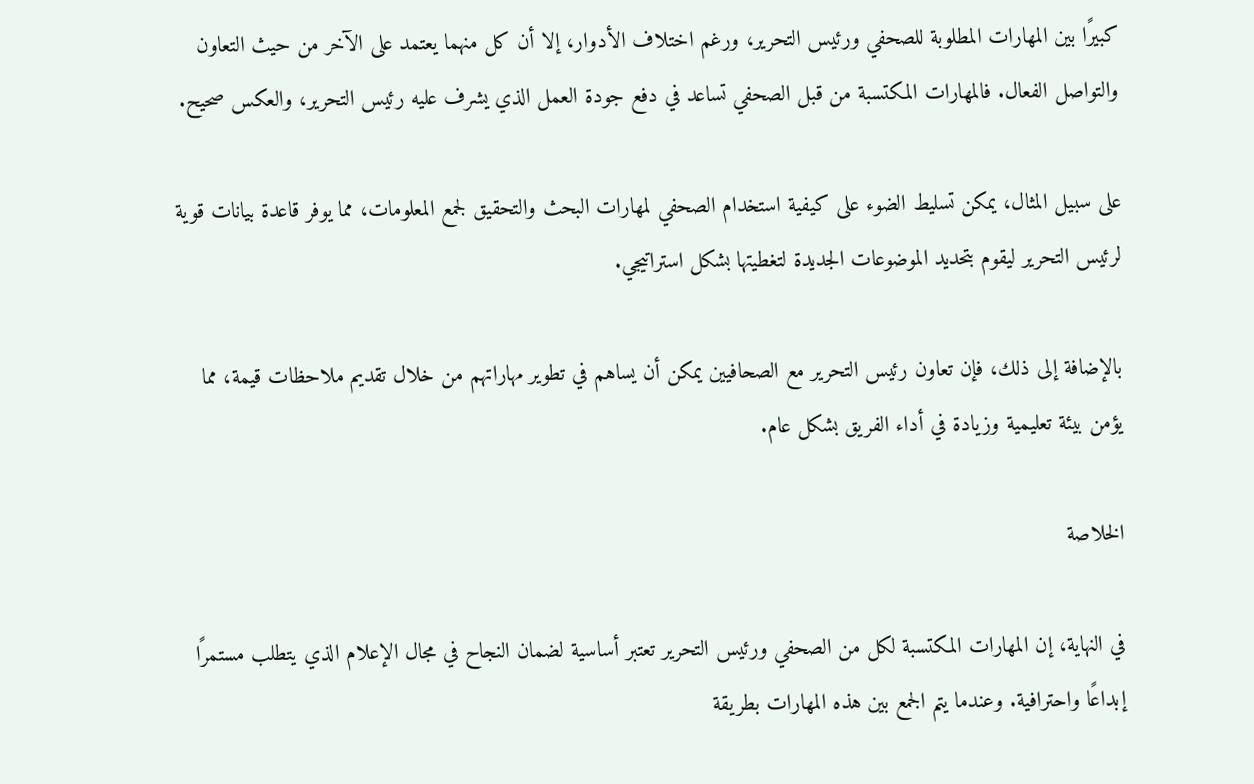كبيرًا بين المهارات المطلوبة للصحفي ورئيس التحرير، ورغم اختلاف الأدوار، إلا أن كل منهما يعتمد على الآخر من حيث التعاون والتواصل الفعال. فالمهارات المكتسبة من قبل الصحفي تساعد في دفع جودة العمل الذي يشرف عليه رئيس التحرير، والعكس صحيح.

على سبيل المثال، يمكن تسليط الضوء على كيفية استخدام الصحفي لمهارات البحث والتحقيق لجمع المعلومات، مما يوفر قاعدة بيانات قوية لرئيس التحرير ليقوم بتحديد الموضوعات الجديدة لتغطيتها بشكل استراتيجي.

بالإضافة إلى ذلك، فإن تعاون رئيس التحرير مع الصحافيين يمكن أن يساهم في تطوير مهاراتهم من خلال تقديم ملاحظات قيمة، مما يؤمن بيئة تعليمية وزيادة في أداء الفريق بشكل عام.

الخلاصة

في النهاية، إن المهارات المكتسبة لكل من الصحفي ورئيس التحرير تعتبر أساسية لضمان النجاح في مجال الإعلام الذي يتطلب مستمرًا إبداعًا واحترافية. وعندما يتم الجمع بين هذه المهارات بطريقة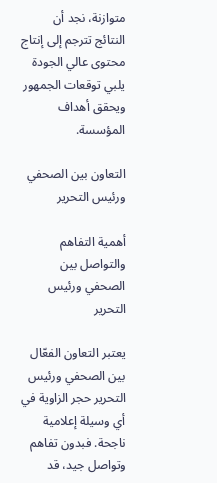متوازنة، نجد أن النتائج تترجم إلى إنتاج محتوى عالي الجودة يلبي توقعات الجمهور ويحقق أهداف المؤسسة.

التعاون بين الصحفي ورئيس التحرير

أهمية التفاهم والتواصل بين الصحفي ورئيس التحرير

يعتبر التعاون الفعّال بين الصحفي ورئيس التحرير حجر الزاوية في أي وسيلة إعلامية ناجحة. فبدون تفاهم وتواصل جيد، قد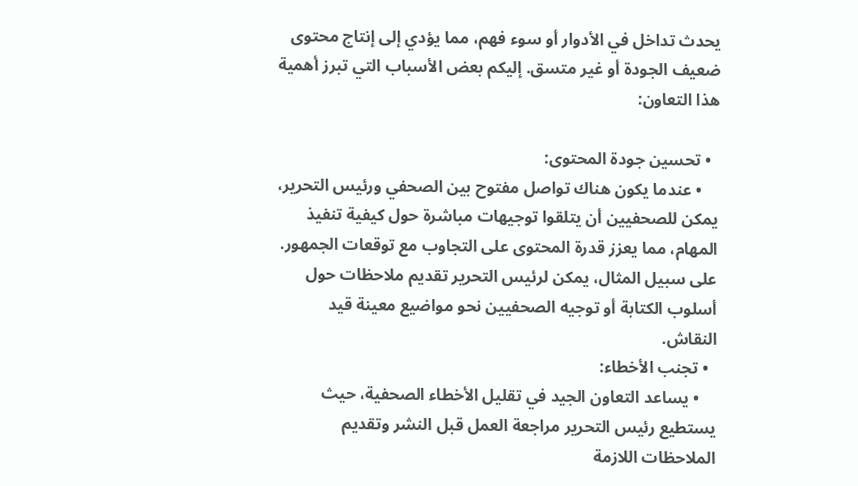يحدث تداخل في الأدوار أو سوء فهم، مما يؤدي إلى إنتاج محتوى ضعيف الجودة أو غير متسق. إليكم بعض الأسباب التي تبرز أهمية هذا التعاون:

  • تحسين جودة المحتوى:
    • عندما يكون هناك تواصل مفتوح بين الصحفي ورئيس التحرير، يمكن للصحفيين أن يتلقوا توجيهات مباشرة حول كيفية تنفيذ المهام، مما يعزز قدرة المحتوى على التجاوب مع توقعات الجمهور. على سبيل المثال، يمكن لرئيس التحرير تقديم ملاحظات حول أسلوب الكتابة أو توجيه الصحفيين نحو مواضيع معينة قيد النقاش.
  • تجنب الأخطاء:
    • يساعد التعاون الجيد في تقليل الأخطاء الصحفية، حيث يستطيع رئيس التحرير مراجعة العمل قبل النشر وتقديم الملاحظات اللازمة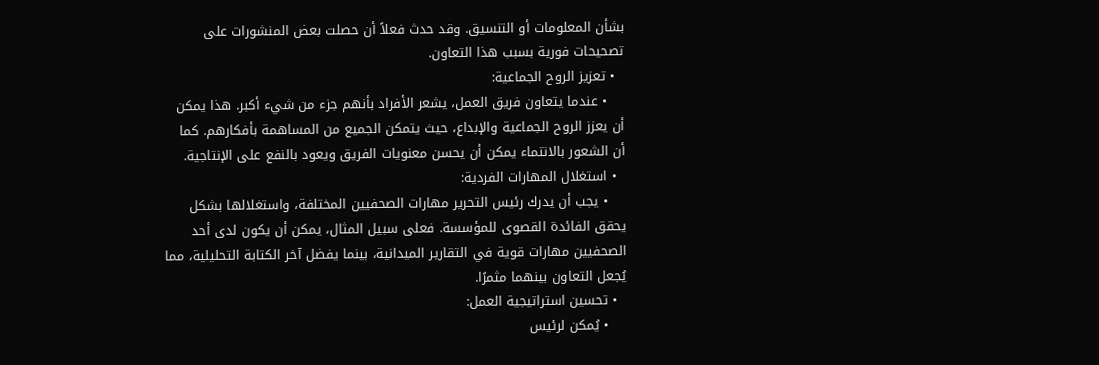بشأن المعلومات أو التنسيق. وقد حدث فعلاً أن حصلت بعض المنشورات على تصحيحات فورية بسبب هذا التعاون.
  • تعزيز الروح الجماعية:
    • عندما يتعاون فريق العمل، يشعر الأفراد بأنهم جزء من شيء أكبر. هذا يمكن أن يعزز الروح الجماعية والإبداع، حيث يتمكن الجميع من المساهمة بأفكارهم. كما أن الشعور بالانتماء يمكن أن يحسن معنويات الفريق ويعود بالنفع على الإنتاجية.
  • استغلال المهارات الفردية:
    • يجب أن يدرك رئيس التحرير مهارات الصحفيين المختلفة، واستغلالها بشكل يحقق الفائدة القصوى للمؤسسة. فعلى سبيل المثال، يمكن أن يكون لدى أحد الصحفيين مهارات قوية في التقارير الميدانية، بينما يفضل آخر الكتابة التحليلية، مما يُجعل التعاون بينهما مثمرًا.
  • تحسين استراتيجية العمل:
    • يُمكن لرئيس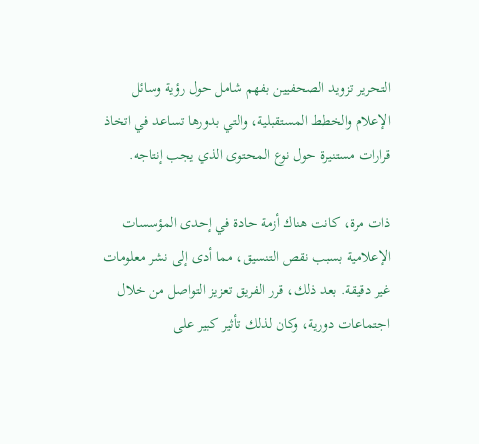التحرير تزويد الصحفيين بفهم شامل حول رؤية وسائل الإعلام والخطط المستقبلية، والتي بدورها تساعد في اتخاذ قرارات مستنيرة حول نوع المحتوى الذي يجب إنتاجه.

ذات مرة، كانت هناك أزمة حادة في إحدى المؤسسات الإعلامية بسبب نقص التنسيق، مما أدى إلى نشر معلومات غير دقيقة. بعد ذلك، قرر الفريق تعزيز التواصل من خلال اجتماعات دورية، وكان لذلك تأثير كبير على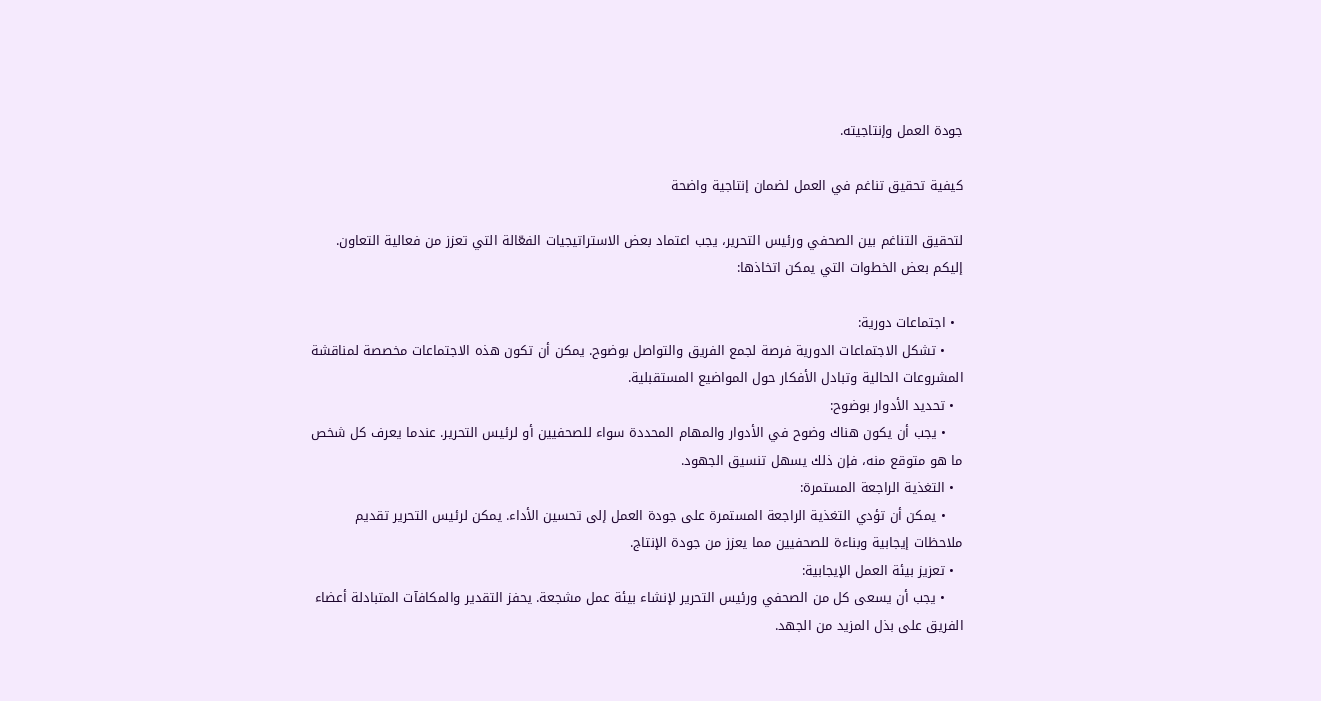جودة العمل وإنتاجيته.

كيفية تحقيق تناغم في العمل لضمان إنتاجية واضحة

لتحقيق التناغم بين الصحفي ورئيس التحرير، يجب اعتماد بعض الاستراتيجيات الفعّالة التي تعزز من فعالية التعاون. إليكم بعض الخطوات التي يمكن اتخاذها:

  • اجتماعات دورية:
    • تشكل الاجتماعات الدورية فرصة لجمع الفريق والتواصل بوضوح. يمكن أن تكون هذه الاجتماعات مخصصة لمناقشة المشروعات الحالية وتبادل الأفكار حول المواضيع المستقبلية.
  • تحديد الأدوار بوضوح:
    • يجب أن يكون هناك وضوح في الأدوار والمهام المحددة سواء للصحفيين أو لرئيس التحرير. عندما يعرف كل شخص ما هو متوقع منه، فإن ذلك يسهل تنسيق الجهود.
  • التغذية الراجعة المستمرة:
    • يمكن أن تؤدي التغذية الراجعة المستمرة على جودة العمل إلى تحسين الأداء. يمكن لرئيس التحرير تقديم ملاحظات إيجابية وبناءة للصحفيين مما يعزز من جودة الإنتاج.
  • تعزيز بيئة العمل الإيجابية:
    • يجب أن يسعى كل من الصحفي ورئيس التحرير لإنشاء بيئة عمل مشجعة. يحفز التقدير والمكافآت المتبادلة أعضاء الفريق على بذل المزيد من الجهد.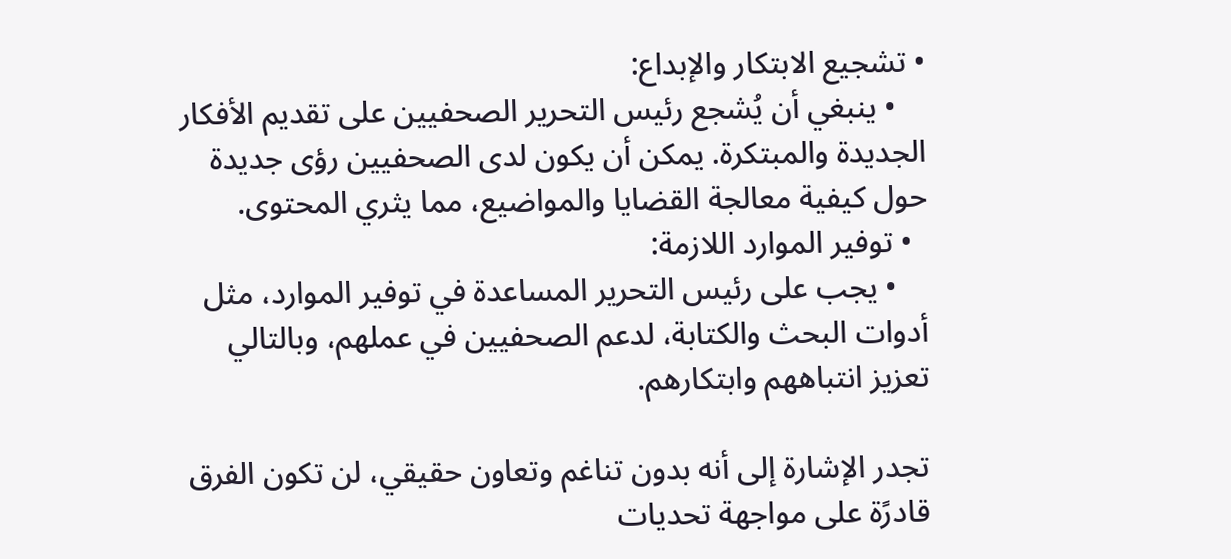• تشجيع الابتكار والإبداع:
    • ينبغي أن يُشجع رئيس التحرير الصحفيين على تقديم الأفكار الجديدة والمبتكرة. يمكن أن يكون لدى الصحفيين رؤى جديدة حول كيفية معالجة القضايا والمواضيع، مما يثري المحتوى.
  • توفير الموارد اللازمة:
    • يجب على رئيس التحرير المساعدة في توفير الموارد، مثل أدوات البحث والكتابة، لدعم الصحفيين في عملهم، وبالتالي تعزيز انتباههم وابتكارهم.

تجدر الإشارة إلى أنه بدون تناغم وتعاون حقيقي، لن تكون الفرق قادرًة على مواجهة تحديات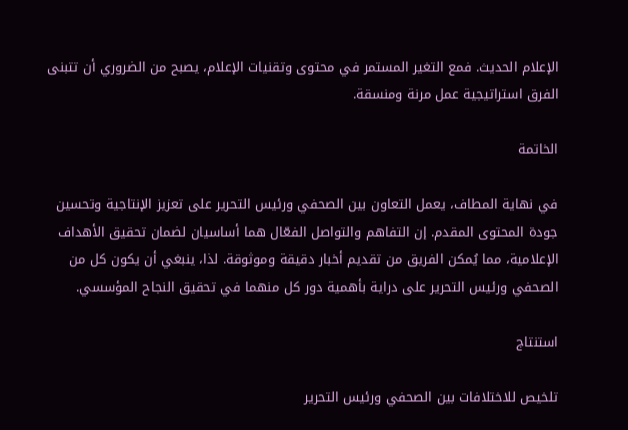الإعلام الحديث. فمع التغير المستمر في محتوى وتقنيات الإعلام، يصبح من الضروري أن تتبنى الفرق استراتيجية عمل مرنة ومنسقة.

الخاتمة

في نهاية المطاف، يعمل التعاون بين الصحفي ورئيس التحرير على تعزيز الإنتاجية وتحسين جودة المحتوى المقدم. إن التفاهم والتواصل الفعّال هما أساسيان لضمان تحقيق الأهداف الإعلامية، مما يُمكن الفريق من تقديم أخبار دقيقة وموثوقة. لذا، ينبغي أن يكون كل من الصحفي ورئيس التحرير على دراية بأهمية دور كل منهما في تحقيق النجاح المؤسسي.

استنتاج

تلخيص للاختلافات بين الصحفي ورئيس التحرير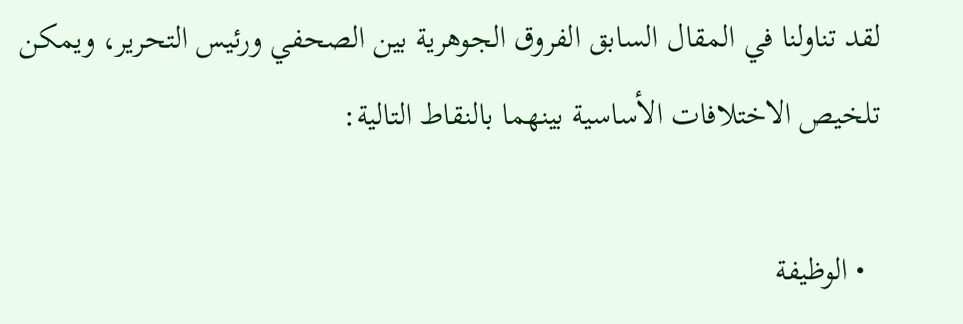لقد تناولنا في المقال السابق الفروق الجوهرية بين الصحفي ورئيس التحرير، ويمكن تلخيص الاختلافات الأساسية بينهما بالنقاط التالية:

  • الوظيفة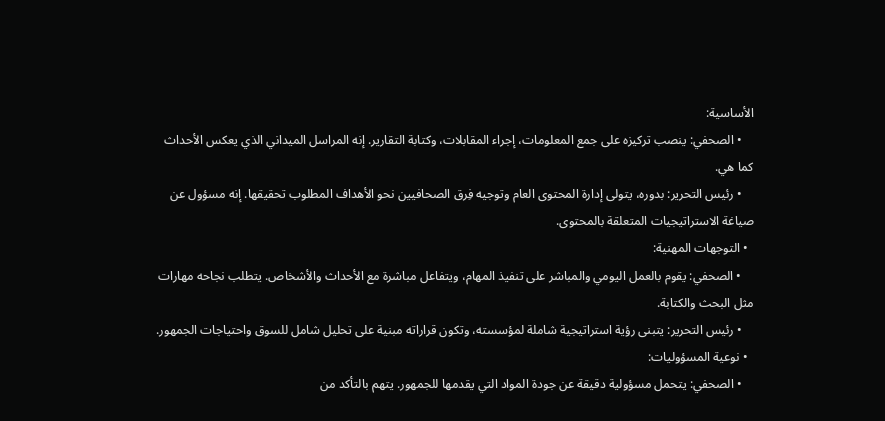الأساسية:
    • الصحفي: ينصب تركيزه على جمع المعلومات، إجراء المقابلات، وكتابة التقارير. إنه المراسل الميداني الذي يعكس الأحداث كما هي.
    • رئيس التحرير: بدوره، يتولى إدارة المحتوى العام وتوجيه فِرق الصحافيين نحو الأهداف المطلوب تحقيقها. إنه مسؤول عن صياغة الاستراتيجيات المتعلقة بالمحتوى.
  • التوجهات المهنية:
    • الصحفي: يقوم بالعمل اليومي والمباشر على تنفيذ المهام، ويتفاعل مباشرة مع الأحداث والأشخاص. يتطلب نجاحه مهارات مثل البحث والكتابة.
    • رئيس التحرير: يتبنى رؤية استراتيجية شاملة لمؤسسته، وتكون قراراته مبنية على تحليل شامل للسوق واحتياجات الجمهور.
  • نوعية المسؤوليات:
    • الصحفي: يتحمل مسؤولية دقيقة عن جودة المواد التي يقدمها للجمهور. يتهم بالتأكد من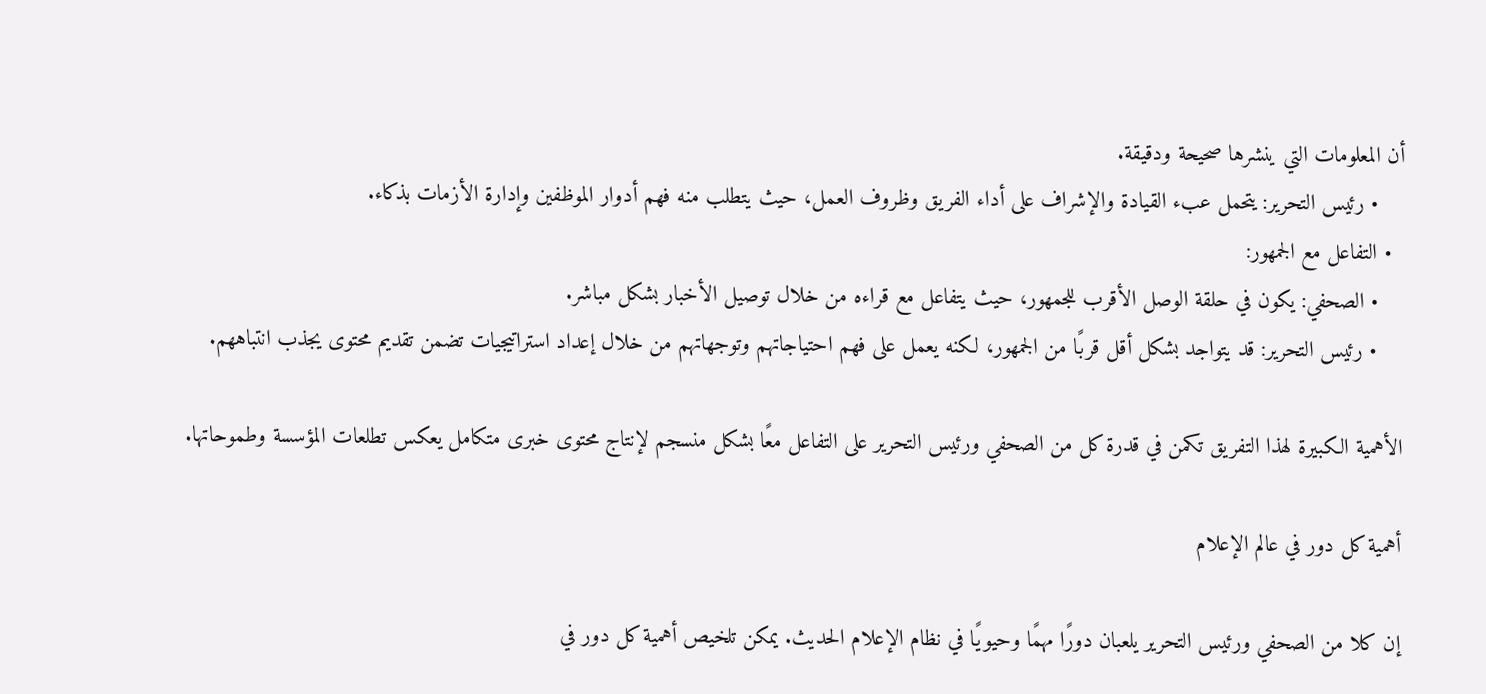أن المعلومات التي ينشرها صحيحة ودقيقة.
    • رئيس التحرير: يتحمل عبء القيادة والإشراف على أداء الفريق وظروف العمل، حيث يتطلب منه فهم أدوار الموظفين وإدارة الأزمات بذكاء.
  • التفاعل مع الجمهور:
    • الصحفي: يكون في حلقة الوصل الأقرب للجمهور، حيث يتفاعل مع قراءه من خلال توصيل الأخبار بشكل مباشر.
    • رئيس التحرير: قد يتواجد بشكل أقل قربًا من الجمهور، لكنه يعمل على فهم احتياجاتهم وتوجهاتهم من خلال إعداد استراتيجيات تضمن تقديم محتوى يجذب انتباههم.

الأهمية الكبيرة لهذا التفريق تكمن في قدرة كل من الصحفي ورئيس التحرير على التفاعل معًا بشكل منسجم لإنتاج محتوى خبرى متكامل يعكس تطلعات المؤسسة وطموحاتها.

أهمية كل دور في عالم الإعلام

إن كلا من الصحفي ورئيس التحرير يلعبان دورًا مهمًا وحيويًا في نظام الإعلام الحديث. يمكن تلخيص أهمية كل دور في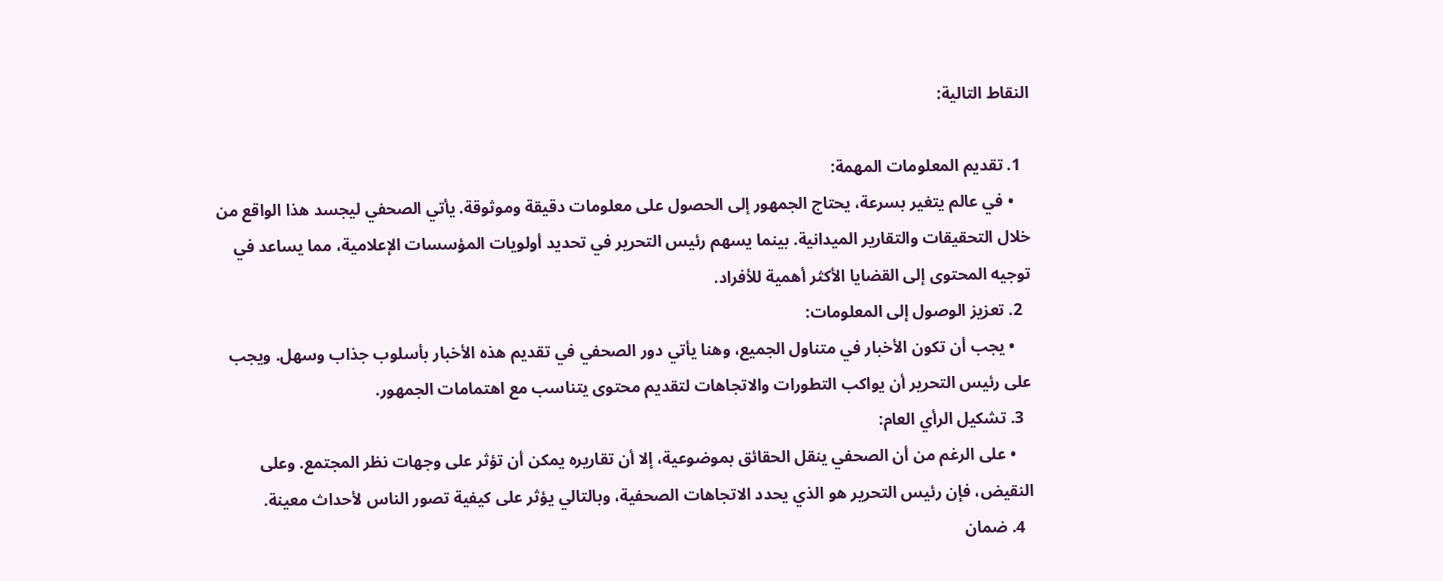النقاط التالية:

  1. تقديم المعلومات المهمة:
    • في عالم يتغير بسرعة، يحتاج الجمهور إلى الحصول على معلومات دقيقة وموثوقة. يأتي الصحفي ليجسد هذا الواقع من خلال التحقيقات والتقارير الميدانية. بينما يسهم رئيس التحرير في تحديد أولويات المؤسسات الإعلامية، مما يساعد في توجيه المحتوى إلى القضايا الأكثر أهمية للأفراد.
  2. تعزيز الوصول إلى المعلومات:
    • يجب أن تكون الأخبار في متناول الجميع، وهنا يأتي دور الصحفي في تقديم هذه الأخبار بأسلوب جذاب وسهل. ويجب على رئيس التحرير أن يواكب التطورات والاتجاهات لتقديم محتوى يتناسب مع اهتمامات الجمهور.
  3. تشكيل الرأي العام:
    • على الرغم من أن الصحفي ينقل الحقائق بموضوعية، إلا أن تقاريره يمكن أن تؤثر على وجهات نظر المجتمع. وعلى النقيض، فإن رئيس التحرير هو الذي يحدد الاتجاهات الصحفية، وبالتالي يؤثر على كيفية تصور الناس لأحداث معينة.
  4. ضمان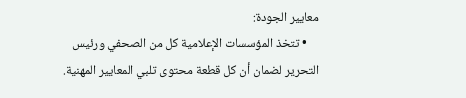معايير الجودة:
    • تتخذ المؤسسات الإعلامية كل من الصحفي ورئيس التحرير لضمان أن كل قطعة محتوى تلبي المعايير المهنية.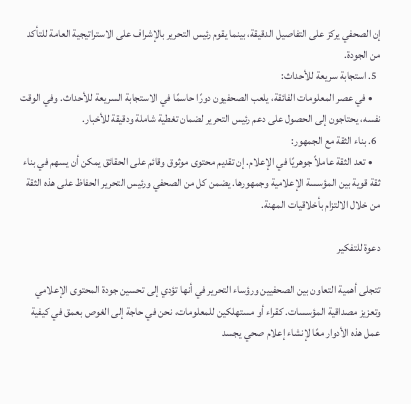إن الصحفي يركز على التفاصيل الدقيقة، بينما يقوم رئيس التحرير بالإشراف على الاستراتيجية العامة للتأكد من الجودة.
  5. استجابة سريعة للأحداث:
    • في عصر المعلومات الفائقة، يلعب الصحفيون دورًا حاسمًا في الاستجابة السريعة للأحداث. وفي الوقت نفسه، يحتاجون إلى الحصول على دعم رئيس التحرير لضمان تغطية شاملة ودقيقة للأخبار.
  6. بناء الثقة مع الجمهور:
    • تعد الثقة عاملاً جوهريًا في الإعلام. إن تقديم محتوى موثوق وقائم على الحقائق يمكن أن يسهم في بناء ثقة قوية بين المؤسسة الإعلامية وجمهورها. يضمن كل من الصحفي ورئيس التحرير الحفاظ على هذه الثقة من خلال الالتزام بأخلاقيات المهنة.

دعوة للتفكير

تتجلى أهمية التعاون بين الصحفيين ورؤساء التحرير في أنها تؤدي إلى تحسين جودة المحتوى الإعلامي وتعزيز مصداقية المؤسسات. كقراء أو مستهلكين للمعلومات، نحن في حاجة إلى الغوص بعمق في كيفية عمل هذه الأدوار معًا لإنشاء إعلام صحي يجسد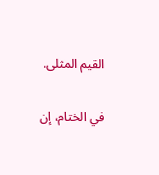القيم المثلى.

في الختام، إن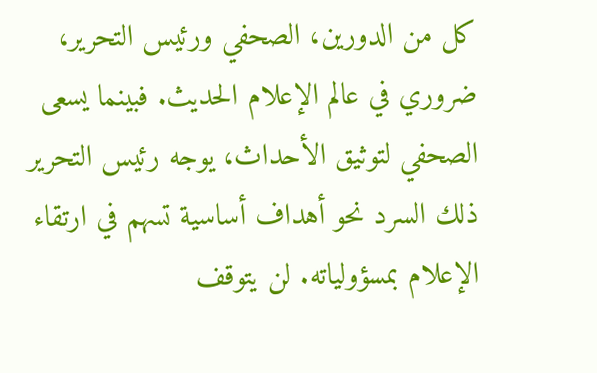كل من الدورين، الصحفي ورئيس التحرير، ضروري في عالم الإعلام الحديث. فبينما يسعى الصحفي لتوثيق الأحداث، يوجه رئيس التحرير ذلك السرد نحو أهداف أساسية تسهم في ارتقاء الإعلام بمسؤولياته. لن يتوقف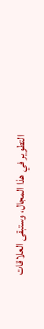التطوير في هذا المجال، وستبقى العلاقات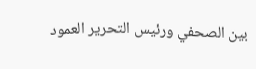بين الصحفي ورئيس التحرير العمود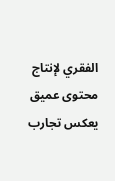الفقري لإنتاج محتوى عميق يعكس تجارب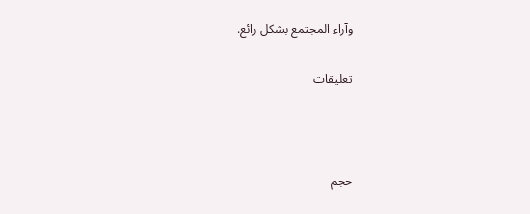وآراء المجتمع بشكل رائع.

تعليقات



حجم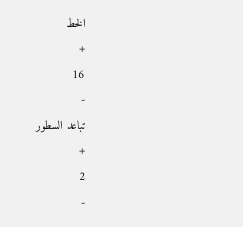الخط
+
16
-
تباعد السطور
+
2
-